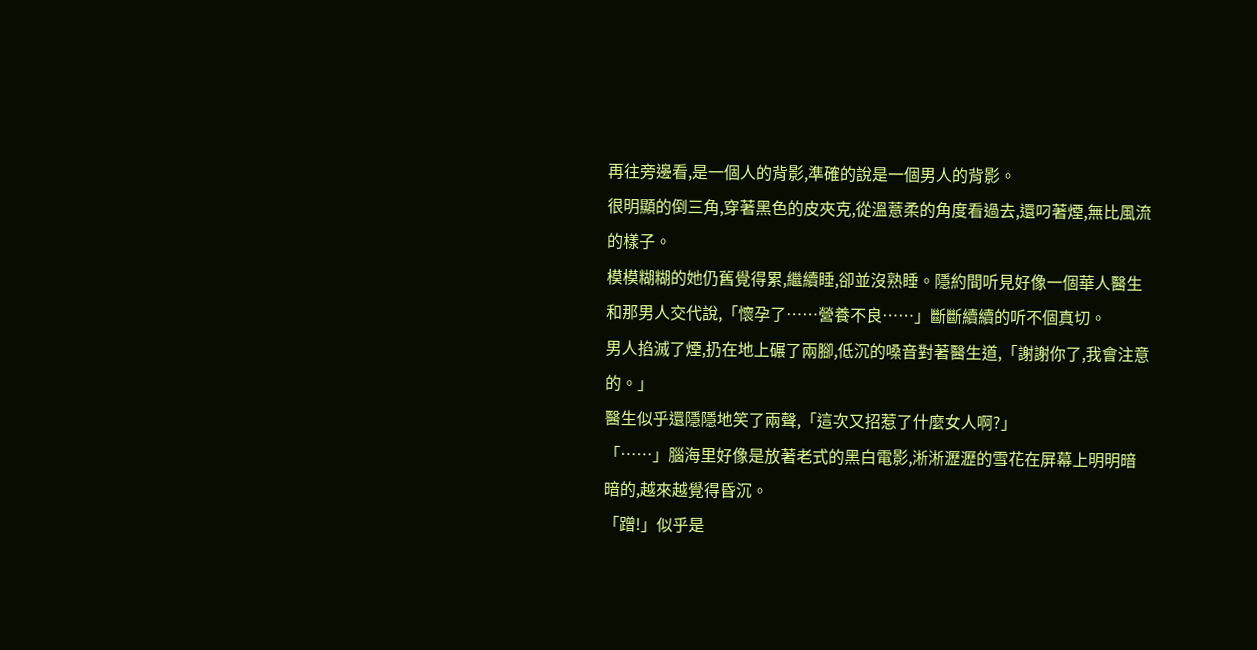再往旁邊看,是一個人的背影,準確的說是一個男人的背影。
很明顯的倒三角,穿著黑色的皮夾克,從溫薏柔的角度看過去,還叼著煙,無比風流的樣子。
模模糊糊的她仍舊覺得累,繼續睡,卻並沒熟睡。隱約間听見好像一個華人醫生和那男人交代說,「懷孕了……營養不良……」斷斷續續的听不個真切。
男人掐滅了煙,扔在地上碾了兩腳,低沉的嗓音對著醫生道,「謝謝你了,我會注意的。」
醫生似乎還隱隱地笑了兩聲,「這次又招惹了什麼女人啊?」
「……」腦海里好像是放著老式的黑白電影,淅淅瀝瀝的雪花在屏幕上明明暗暗的,越來越覺得昏沉。
「蹭!」似乎是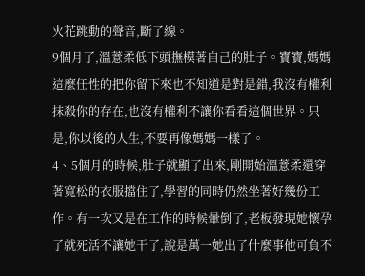火花跳動的聲音,斷了線。
9個月了,溫薏柔低下頭撫模著自己的肚子。寶寶,媽媽這麼任性的把你留下來也不知道是對是錯,我沒有權利抹殺你的存在,也沒有權利不讓你看看這個世界。只是,你以後的人生,不要再像媽媽一樣了。
4、5個月的時候,肚子就顯了出來,剛開始溫薏柔還穿著寬松的衣服擋住了,學習的同時仍然坐著好幾份工作。有一次又是在工作的時候暈倒了,老板發現她懷孕了就死活不讓她干了,說是萬一她出了什麼事他可負不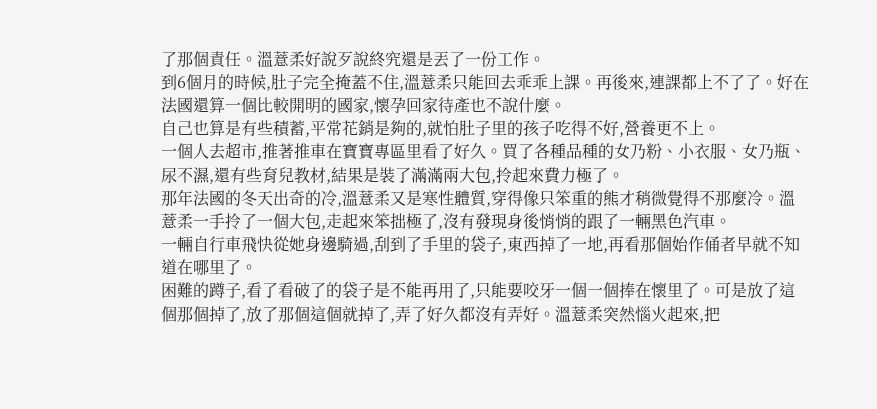了那個責任。溫薏柔好說歹說終究還是丟了一份工作。
到6個月的時候,肚子完全掩蓋不住,溫薏柔只能回去乖乖上課。再後來,連課都上不了了。好在法國還算一個比較開明的國家,懷孕回家待產也不說什麼。
自己也算是有些積蓄,平常花銷是夠的,就怕肚子里的孩子吃得不好,營養更不上。
一個人去超市,推著推車在寶寶專區里看了好久。買了各種品種的女乃粉、小衣服、女乃瓶、尿不濕,還有些育兒教材,結果是裝了滿滿兩大包,拎起來費力極了。
那年法國的冬天出奇的冷,溫薏柔又是寒性體質,穿得像只笨重的熊才稍微覺得不那麼冷。溫薏柔一手拎了一個大包,走起來笨拙極了,沒有發現身後悄悄的跟了一輛黑色汽車。
一輛自行車飛快從她身邊騎過,刮到了手里的袋子,東西掉了一地,再看那個始作俑者早就不知道在哪里了。
困難的蹲子,看了看破了的袋子是不能再用了,只能要咬牙一個一個捧在懷里了。可是放了這個那個掉了,放了那個這個就掉了,弄了好久都沒有弄好。溫薏柔突然惱火起來,把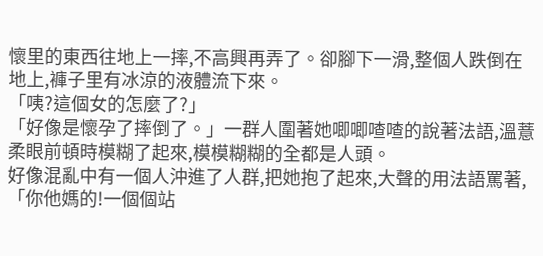懷里的東西往地上一摔,不高興再弄了。卻腳下一滑,整個人跌倒在地上,褲子里有冰涼的液體流下來。
「咦?這個女的怎麼了?」
「好像是懷孕了摔倒了。」一群人圍著她唧唧喳喳的說著法語,溫薏柔眼前頓時模糊了起來,模模糊糊的全都是人頭。
好像混亂中有一個人沖進了人群,把她抱了起來,大聲的用法語罵著,「你他媽的!一個個站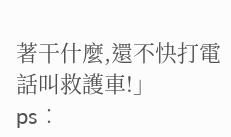著干什麼,還不快打電話叫救護車!」
ps︰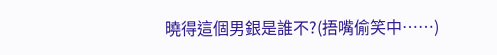曉得這個男銀是誰不?(捂嘴偷笑中……)